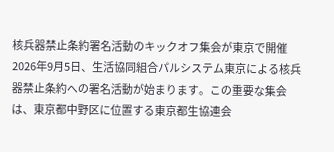核兵器禁止条約署名活動のキックオフ集会が東京で開催
2026年9月5日、生活協同組合パルシステム東京による核兵器禁止条約への署名活動が始まります。この重要な集会は、東京都中野区に位置する東京都生協連会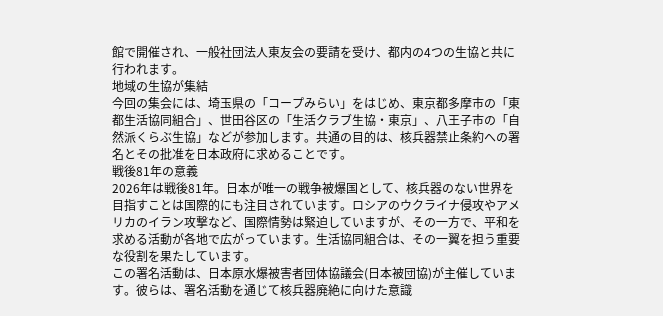館で開催され、一般社団法人東友会の要請を受け、都内の4つの生協と共に行われます。
地域の生協が集結
今回の集会には、埼玉県の「コープみらい」をはじめ、東京都多摩市の「東都生活協同組合」、世田谷区の「生活クラブ生協・東京」、八王子市の「自然派くらぶ生協」などが参加します。共通の目的は、核兵器禁止条約への署名とその批准を日本政府に求めることです。
戦後81年の意義
2026年は戦後81年。日本が唯一の戦争被爆国として、核兵器のない世界を目指すことは国際的にも注目されています。ロシアのウクライナ侵攻やアメリカのイラン攻撃など、国際情勢は緊迫していますが、その一方で、平和を求める活動が各地で広がっています。生活協同組合は、その一翼を担う重要な役割を果たしています。
この署名活動は、日本原水爆被害者団体協議会(日本被団協)が主催しています。彼らは、署名活動を通じて核兵器廃絶に向けた意識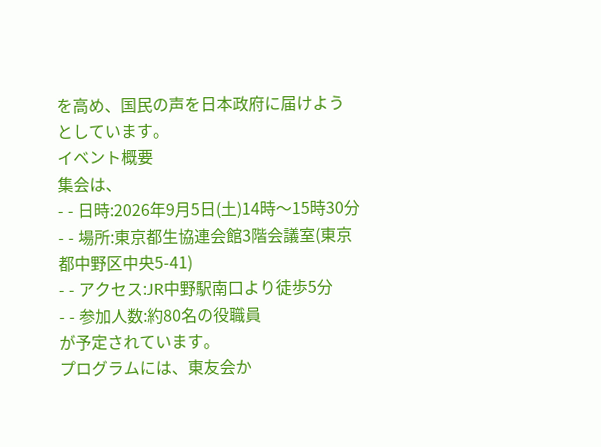を高め、国民の声を日本政府に届けようとしています。
イベント概要
集会は、
- - 日時:2026年9月5日(土)14時〜15時30分
- - 場所:東京都生協連会館3階会議室(東京都中野区中央5-41)
- - アクセス:JR中野駅南口より徒歩5分
- - 参加人数:約80名の役職員
が予定されています。
プログラムには、東友会か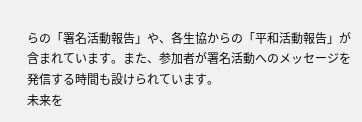らの「署名活動報告」や、各生協からの「平和活動報告」が含まれています。また、参加者が署名活動へのメッセージを発信する時間も設けられています。
未来を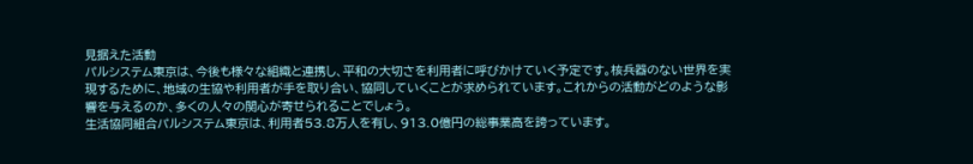見据えた活動
パルシステム東京は、今後も様々な組織と連携し、平和の大切さを利用者に呼びかけていく予定です。核兵器のない世界を実現するために、地域の生協や利用者が手を取り合い、協同していくことが求められています。これからの活動がどのような影響を与えるのか、多くの人々の関心が寄せられることでしょう。
生活協同組合パルシステム東京は、利用者53.8万人を有し、913.0億円の総事業高を誇っています。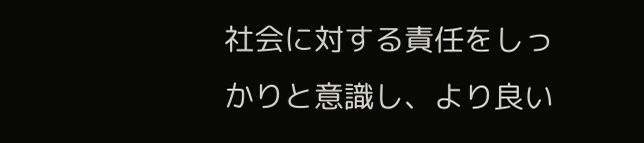社会に対する責任をしっかりと意識し、より良い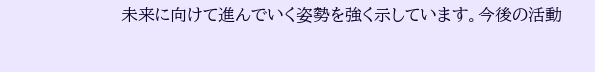未来に向けて進んでいく姿勢を強く示しています。今後の活動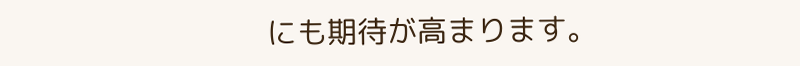にも期待が高まります。